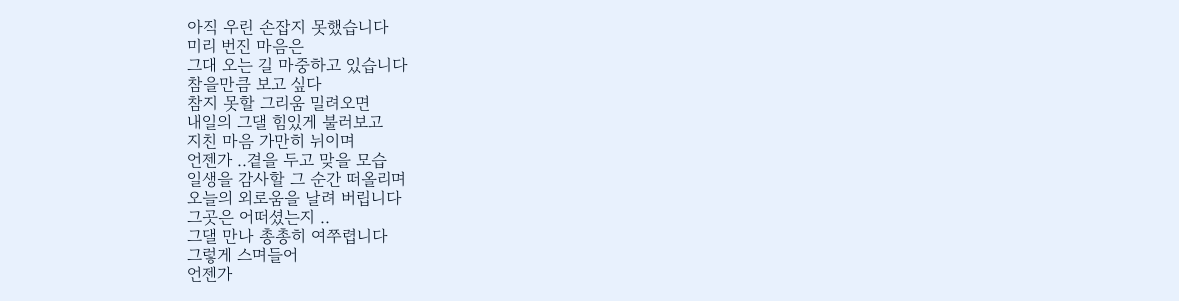아직 우린 손잡지 못했습니다
미리 번진 마음은
그대 오는 길 마중하고 있습니다
참을만큼 보고 싶다
참지 못할 그리움 밀려오면
내일의 그댈 힘있게 불러보고
지친 마음 가만히 뉘이며
언젠가 ..곁을 두고 맞을 모습
일생을 감사할 그 순간 떠올리며
오늘의 외로움을 날려 버립니다
그곳은 어떠셨는지 ..
그댈 만나 총총히 여쭈렵니다
그렇게 스며들어
언젠가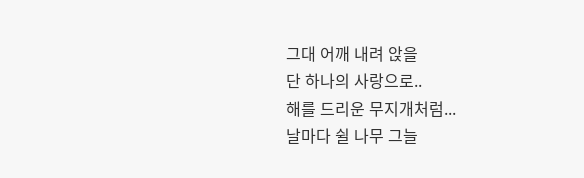그대 어깨 내려 앉을
단 하나의 사랑으로..
해를 드리운 무지개처럼...
날마다 쉴 나무 그늘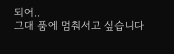되어..
그대 품에 멈춰서고 싶습니다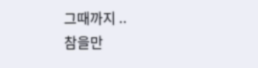그때까지 ..
참을만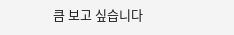큼 보고 싶습니다